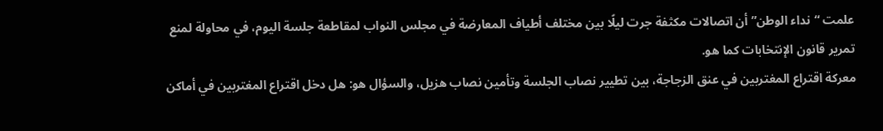علمت “نداء الوطن” أن اتصالات مكثفة جرت ليلًا بين مختلف أطياف المعارضة في مجلس النواب لمقاطعة جلسة اليوم، في محاولة لمنع تمرير قانون الإنتخابات كما هو.
معركة اقتراع المغتربين في عنق الزجاجة، بين تطيير نصاب الجلسة وتأمين نصاب هزيل، والسؤال هو: هل دخل اقتراع المغتربين في أماكن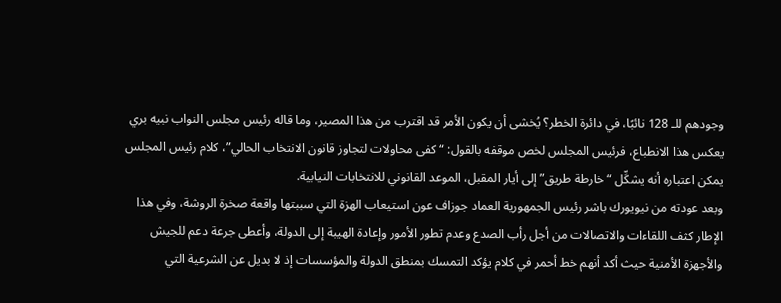وجودهم للـ 128 نائبًا، في دائرة الخطر؟ يُخشى أن يكون الأمر قد اقترب من هذا المصير، وما قاله رئيس مجلس النواب نبيه بري يعكس هذا الانطباع، فرئيس المجلس لخص موقفه بالقول: “كفى محاولات لتجاوز قانون الانتخاب الحالي”، كلام رئيس المجلس يمكن اعتباره أنه يشكِّل “خارطة طريق” إلى أيار المقبل، الموعد القانوني للانتخابات النيابية.
وبعد عودته من نيويورك باشر رئيس الجمهورية العماد جوزاف عون استيعاب الهزة التي سببتها واقعة صخرة الروشة، وفي هذا الإطار كثف اللقاءات والاتصالات من أجل رأب الصدع وعدم تطور الأمور وإعادة الهيبة إلى الدولة، وأعطى جرعة دعم للجيش والأجهزة الأمنية حيث أكد أنهم خط أحمر في كلام يؤكد التمسك بمنطق الدولة والمؤسسات إذ لا بديل عن الشرعية التي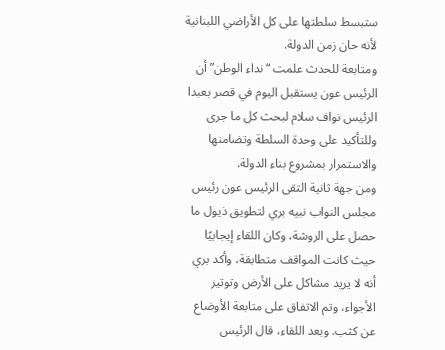ستبسط سلطتها على كل الأراضي اللبنانية لأنه حان زمن الدولة.
ومتابعة للحدث علمت “نداء الوطن” أن الرئيس عون يستقبل اليوم في قصر بعبدا الرئيس نواف سلام لبحث كل ما جرى وللتأكيد على وحدة السلطة وتضامنها والاستمرار بمشروع بناء الدولة.
ومن جهة ثانية التقى الرئيس عون رئيس مجلس النواب نبيه بري لتطويق ذيول ما حصل على الروشة، وكان اللقاء إيجابيًا حيث كانت المواقف متطابقة، وأكد بري أنه لا يريد مشاكل على الأرض وتوتير الأجواء، وتم الاتفاق على متابعة الأوضاع عن كثب. وبعد اللقاء، قال الرئيس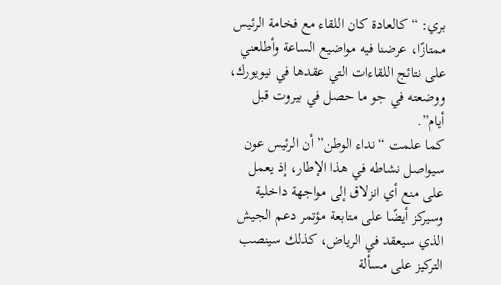بري: “كالعادة كان اللقاء مع فخامة الرئيس ممتازًا، عرضنا فيه مواضيع الساعة وأطلعني على نتائج اللقاءات التي عقدها في نيويورك، ووضعته في جو ما حصل في بيروت قبل أيام”.
كما علمت “نداء الوطن” أن الرئيس عون سيواصل نشاطه في هذا الإطار، إذ يعمل على منع أي انزلاق إلى مواجهة داخلية وسيركز أيضًا على متابعة مؤتمر دعم الجيش الذي سيعقد في الرياض، كذلك سينصب التركيز على مسألة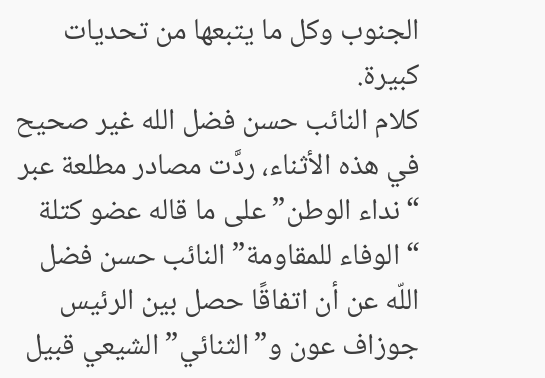الجنوب وكل ما يتبعها من تحديات كبيرة.
كلام النائب حسن فضل الله غير صحيح
في هذه الأثناء، ردَّت مصادر مطلعة عبر “نداء الوطن” على ما قاله عضو كتلة “الوفاء للمقاومة” النائب حسن فضل اللّه عن أن اتفاقًا حصل بين الرئيس جوزاف عون و”الثنائي” الشيعي قبيل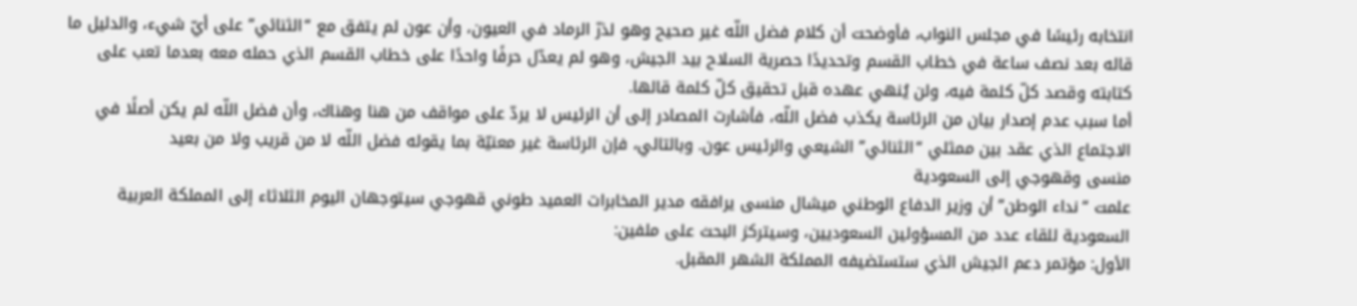انتخابه رئيسًا في مجلس النواب، فأوضحت أن كلام فضل اللّه غير صحيح وهو لذرّ الرماد في العيون، وأن عون لم يتفق مع “الثنائي” على أيّ شيء، والدليل ما قاله بعد نصف ساعة في خطاب القسم وتحديدًا حصرية السلاح بيد الجيش، وهو لم يعدّل حرفًا واحدًا على خطاب القسم الذي حمله معه بعدما تعب على كتابته وقصد كلّ كلمة فيه، ولن يُنهي عهده قبل تحقيق كلّ كلمة قالها.
أما سبب عدم إصدار بيان من الرئاسة يكذب فضل اللّه، فأشارت المصادر إلى أن الرئيس لا يردّ على مواقف من هنا وهناك، وأن فضل اللّه لم يكن أصلًا في الاجتماع الذي عقد بين ممثلي “الثنائي” الشيعي والرئيس عون. وبالتالي، فإن الرئاسة غير معنيّة بما يقوله فضل اللّه لا من قريب ولا من بعيد
منسى وقهوجي إلى السعودية
علمت “نداء الوطن” أن وزير الدفاع الوطني ميشال منسى يرافقه مدير المخابرات العميد طوني قهوجي سيتوجهان اليوم الثلاثاء إلى المملكة العربية السعودية للقاء عدد من المسؤولين السعوديين، وسيتركز البحث على ملفين:
الأول: مؤتمر دعم الجيش الذي ستستضيفه المملكة الشهر المقبل.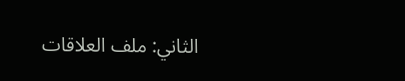الثاني: ملف العلاقات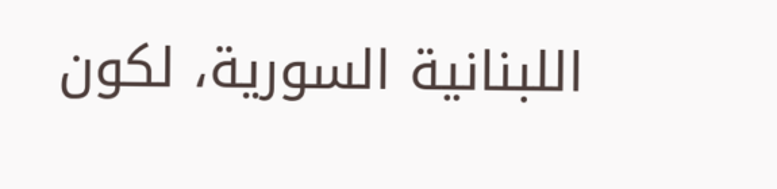اللبنانية السورية، لكون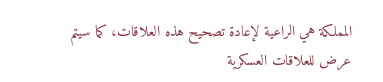المملكة هي الراعية لإعادة تصحيح هذه العلاقات، كما سيتم عرض للعلاقات العسكرية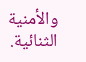والأمنية الثنائية.